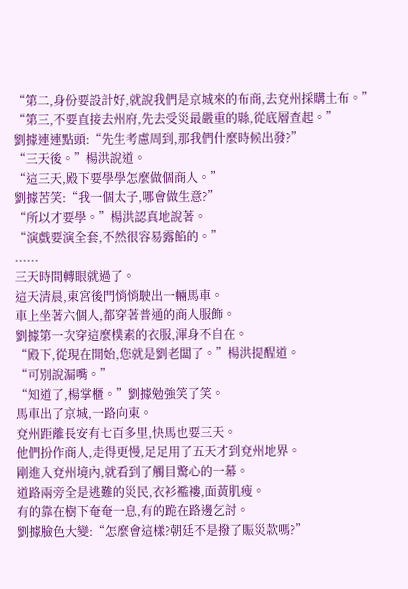“第二,身份要設計好,就說我們是京城來的布商,去兗州採購土布。”
“第三,不要直接去州府,先去受災最嚴重的縣,從底層查起。”
劉據連連點頭:“先生考慮周到,那我們什麼時候出發?”
“三天後。”楊洪說道。
“這三天,殿下要學學怎麼做個商人。”
劉據苦笑:“我一個太子,哪會做生意?”
“所以才要學。”楊洪認真地說著。
“演戲要演全套,不然很容易露餡的。”
......
三天時間轉眼就過了。
這天清晨,東宮後門悄悄駛出一輛馬車。
車上坐著六個人,都穿著普通的商人服飾。
劉據第一次穿這麼樸素的衣服,渾身不自在。
“殿下,從現在開始,您就是劉老闆了。”楊洪提醒道。
“可別說漏嘴。”
“知道了,楊掌櫃。”劉據勉強笑了笑。
馬車出了京城,一路向東。
兗州距離長安有七百多里,快馬也要三天。
他們扮作商人,走得更慢,足足用了五天才到兗州地界。
剛進入兗州境內,就看到了觸目驚心的一幕。
道路兩旁全是逃難的災民,衣衫襤褸,面黃肌瘦。
有的靠在樹下奄奄一息,有的跪在路邊乞討。
劉據臉色大變:“怎麼會這樣?朝廷不是撥了賑災款嗎?”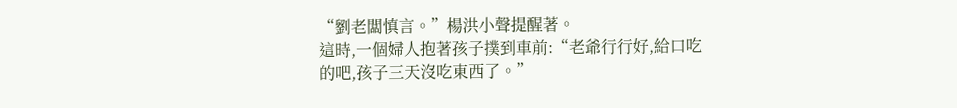“劉老闆慎言。”楊洪小聲提醒著。
這時,一個婦人抱著孩子撲到車前:“老爺行行好,給口吃的吧,孩子三天沒吃東西了。”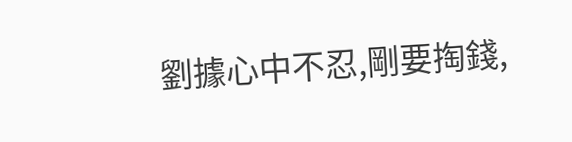劉據心中不忍,剛要掏錢,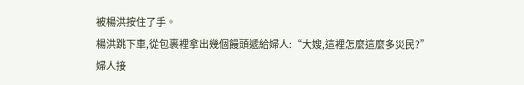被楊洪按住了手。
楊洪跳下車,從包裹裡拿出幾個饅頭遞給婦人:“大嫂,這裡怎麼這麼多災民?”
婦人接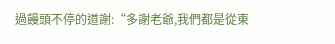過饅頭不停的道謝:“多謝老爺,我們都是從東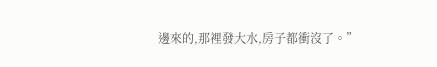邊來的,那裡發大水,房子都衝沒了。”